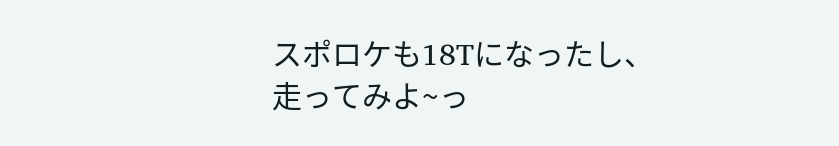スポロケも18Tになったし、走ってみよ~っ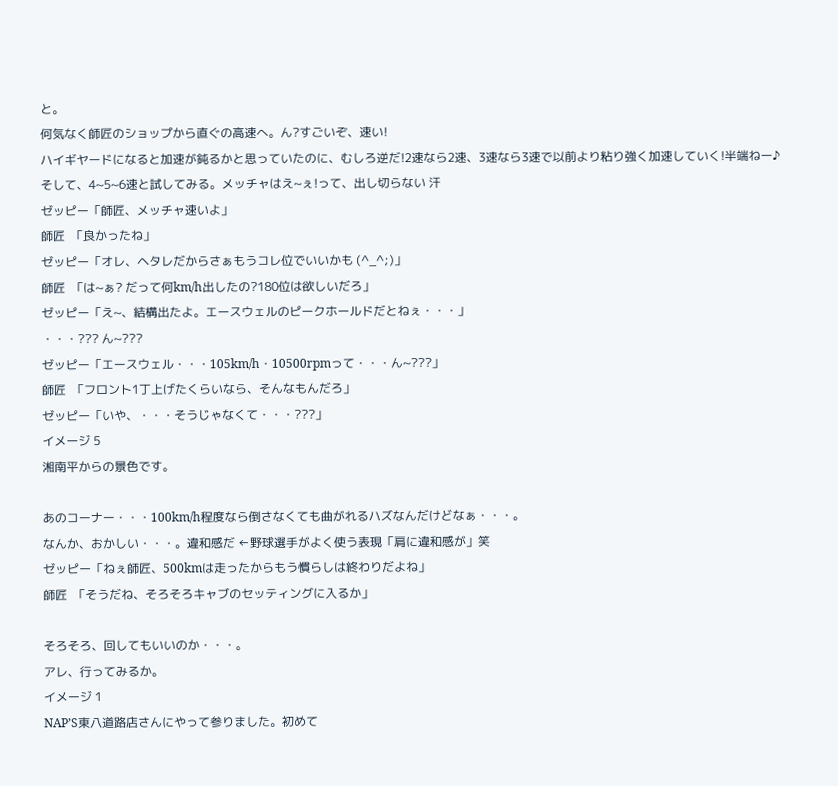と。
何気なく師匠のショップから直ぐの高速へ。ん?すごいぞ、速い!
ハイギヤードになると加速が鈍るかと思っていたのに、むしろ逆だ!2速なら2速、3速なら3速で以前より粘り強く加速していく!半端ねー♪
そして、4~5~6速と試してみる。メッチャはえ~ぇ!って、出し切らない 汗
ゼッピー「師匠、メッチャ速いよ」
師匠  「良かったね」
ゼッピー「オレ、ヘタレだからさぁもうコレ位でいいかも (^_^;)」
師匠  「は~ぁ? だって何km/h出したの?180位は欲しいだろ」
ゼッピー「え~、結構出たよ。エースウェルのピークホールドだとねぇ・・・」
・・・??? ん~???
ゼッピー「エースウェル・・・105km/h・10500rpmって・・・ん~???」
師匠  「フロント1丁上げたくらいなら、そんなもんだろ」
ゼッピー「いや、・・・そうじゃなくて・・・???」
イメージ 5
湘南平からの景色です。

あのコーナー・・・100km/h程度なら倒さなくても曲がれるハズなんだけどなぁ・・・。
なんか、おかしい・・・。違和感だ ←野球選手がよく使う表現「肩に違和感が」笑
ゼッピー「ねぇ師匠、500kmは走ったからもう慣らしは終わりだよね」
師匠  「そうだね、そろそろキャブのセッティングに入るか」

そろそろ、回してもいいのか・・・。
アレ、行ってみるか。
イメージ 1
NAP’S東八道路店さんにやって参りました。初めて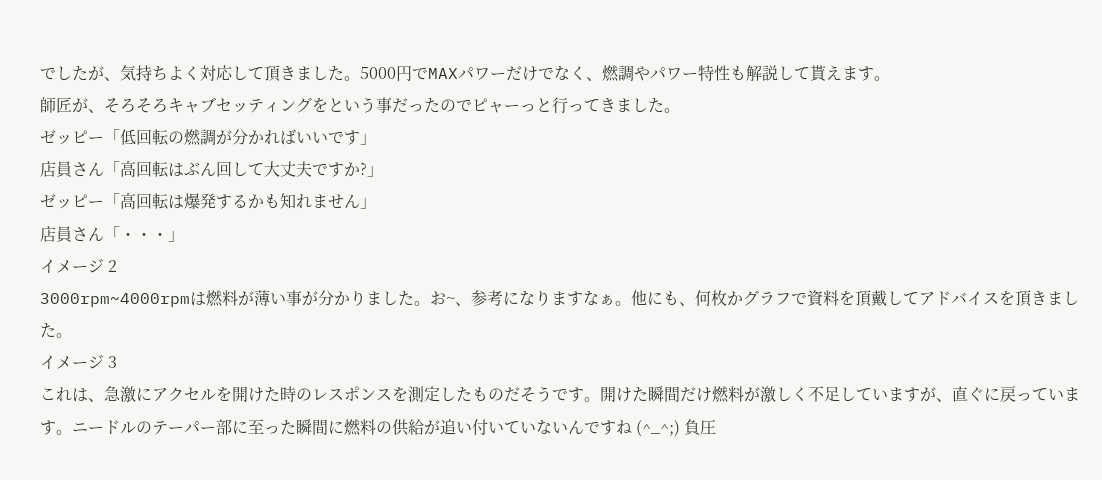でしたが、気持ちよく対応して頂きました。5000円でMAXパワーだけでなく、燃調やパワー特性も解説して貰えます。
師匠が、そろそろキャブセッティングをという事だったのでピャーっと行ってきました。
ゼッピー「低回転の燃調が分かればいいです」
店員さん「高回転はぶん回して大丈夫ですか?」
ゼッピー「高回転は爆発するかも知れません」
店員さん「・・・」
イメージ 2
3000rpm~4000rpmは燃料が薄い事が分かりました。お~、参考になりますなぁ。他にも、何枚かグラフで資料を頂戴してアドバイスを頂きました。
イメージ 3
これは、急激にアクセルを開けた時のレスポンスを測定したものだそうです。開けた瞬間だけ燃料が激しく不足していますが、直ぐに戻っています。ニードルのテーパー部に至った瞬間に燃料の供給が追い付いていないんですね (^_^;) 負圧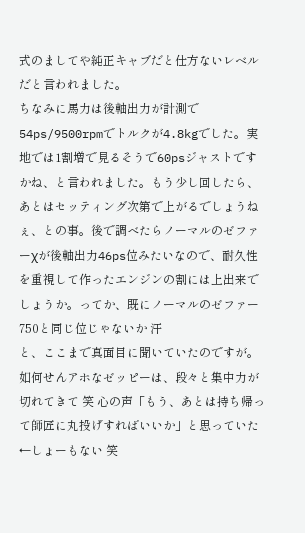式のましてや純正キャブだと仕方ないレベルだと言われました。
ちなみに馬力は後軸出力が計測で54ps/9500rpmでトルクが4.8kgでした。実地では1割増で見るそうで60psジャストですかね、と言われました。もう少し回したら、あとはセッティング次第で上がるでしょうねぇ、との事。後で調べたらノーマルのゼファーχが後軸出力46ps位みたいなので、耐久性を重視して作ったエンジンの割には上出来でしょうか。ってか、既にノーマルのゼファー750と同じ位じゃないか 汗
と、ここまで真面目に聞いていたのですが。如何せんアホなゼッピーは、段々と集中力が切れてきて 笑 心の声「もう、あとは持ち帰って師匠に丸投げすればいいか」と思っていた ←しょーもない 笑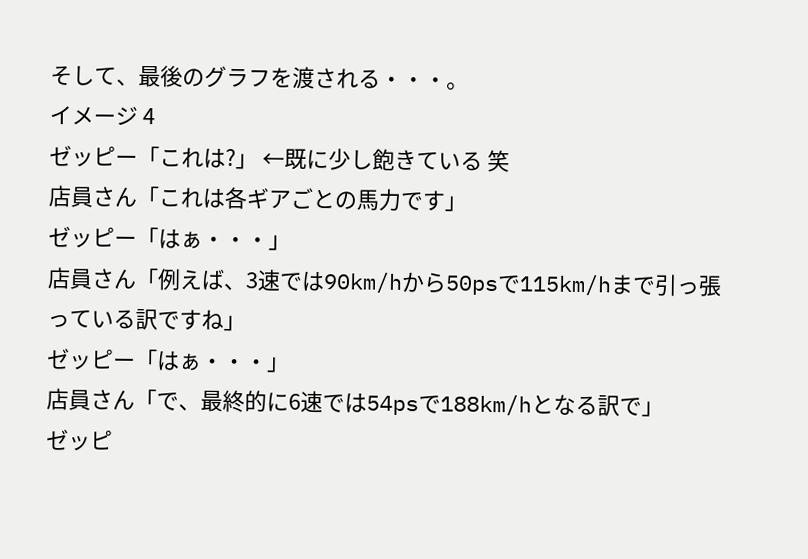そして、最後のグラフを渡される・・・。
イメージ 4
ゼッピー「これは?」 ←既に少し飽きている 笑
店員さん「これは各ギアごとの馬力です」
ゼッピー「はぁ・・・」
店員さん「例えば、3速では90km/hから50psで115km/hまで引っ張っている訳ですね」
ゼッピー「はぁ・・・」
店員さん「で、最終的に6速では54psで188km/hとなる訳で」
ゼッピ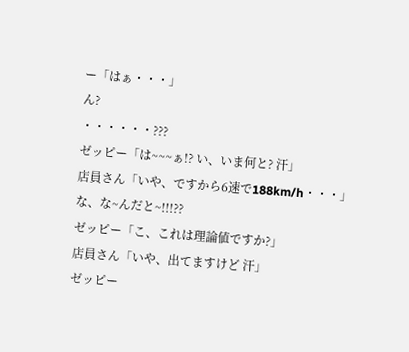ー「はぁ・・・」
ん?
・・・・・・???
ゼッピー「は~~~ぁ!? い、いま何と? 汗」
店員さん「いや、ですから6速で188km/h・・・」
な、な~んだと~!!!??
ゼッピー「こ、これは理論値ですか?」
店員さん「いや、出てますけど 汗」
ゼッピー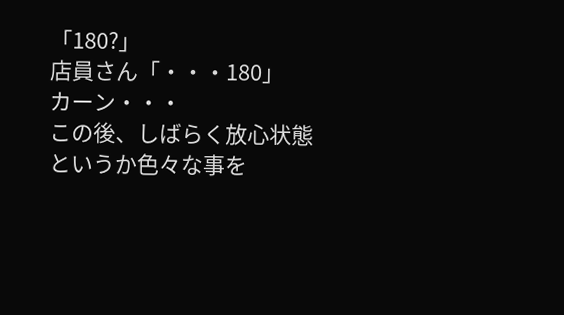「180?」
店員さん「・・・180」
カーン・・・
この後、しばらく放心状態というか色々な事を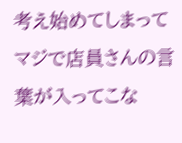考え始めてしまってマジで店員さんの言葉が入ってこな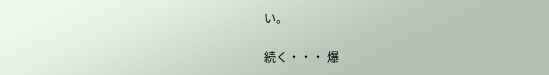い。

続く・・・ 爆